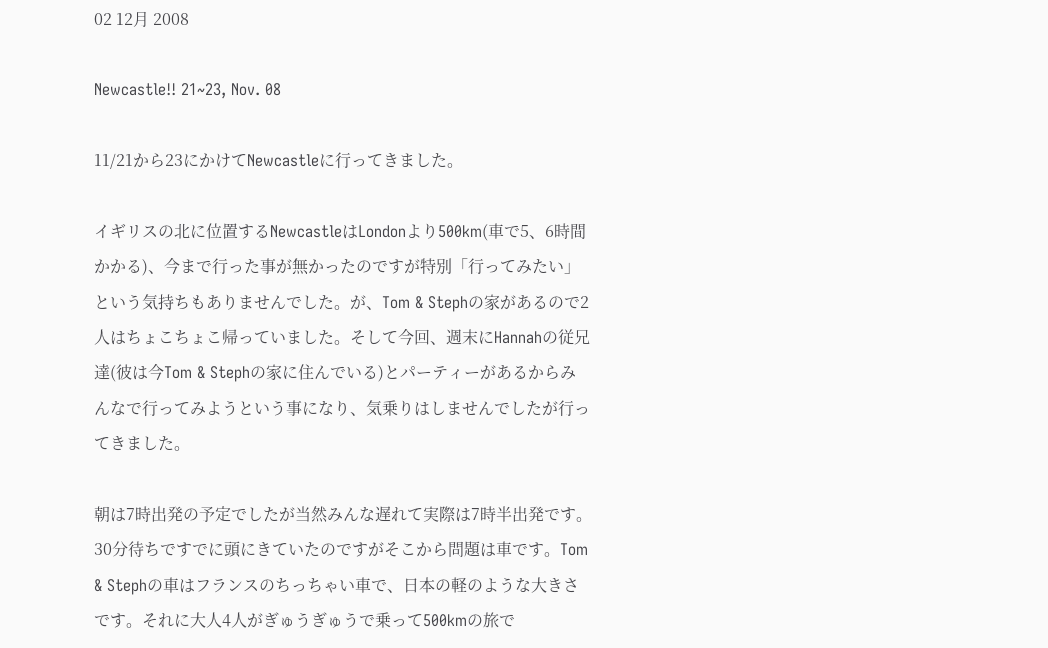02 12月 2008

Newcastle!! 21~23, Nov. 08

11/21から23にかけてNewcastleに行ってきました。

イギリスの北に位置するNewcastleはLondonより500km(車で5、6時間かかる)、今まで行った事が無かったのですが特別「行ってみたい」という気持ちもありませんでした。が、Tom & Stephの家があるので2人はちょこちょこ帰っていました。そして今回、週末にHannahの従兄達(彼は今Tom & Stephの家に住んでいる)とパーティーがあるからみんなで行ってみようという事になり、気乗りはしませんでしたが行ってきました。

朝は7時出発の予定でしたが当然みんな遅れて実際は7時半出発です。30分待ちですでに頭にきていたのですがそこから問題は車です。Tom & Stephの車はフランスのちっちゃい車で、日本の軽のような大きさです。それに大人4人がぎゅうぎゅうで乗って500kmの旅で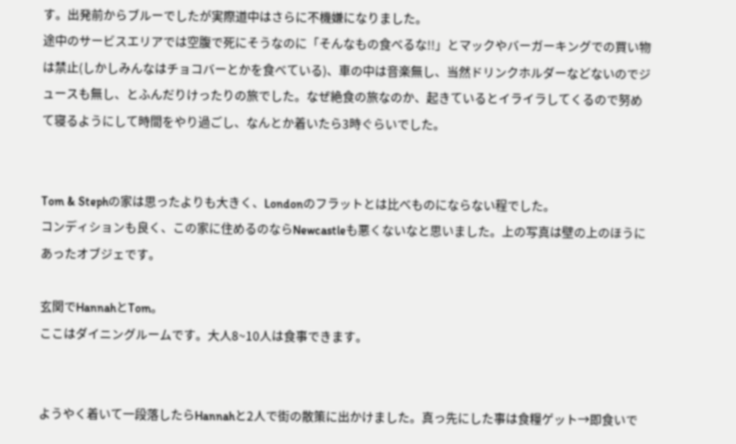す。出発前からブルーでしたが実際道中はさらに不機嫌になりました。
途中のサービスエリアでは空腹で死にそうなのに「そんなもの食べるな!!」とマックやバーガーキングでの買い物は禁止(しかしみんなはチョコバーとかを食べている)、車の中は音楽無し、当然ドリンクホルダーなどないのでジュースも無し、とふんだりけったりの旅でした。なぜ絶食の旅なのか、起きているとイライラしてくるので努めて寝るようにして時間をやり過ごし、なんとか着いたら3時ぐらいでした。


Tom & Stephの家は思ったよりも大きく、Londonのフラットとは比べものにならない程でした。
コンディションも良く、この家に住めるのならNewcastleも悪くないなと思いました。上の写真は壁の上のほうにあったオブジェです。

玄関でHannahとTom。
ここはダイニングルームです。大人8~10人は食事できます。


ようやく着いて一段落したらHannahと2人で街の散策に出かけました。真っ先にした事は食糧ゲット→即食いで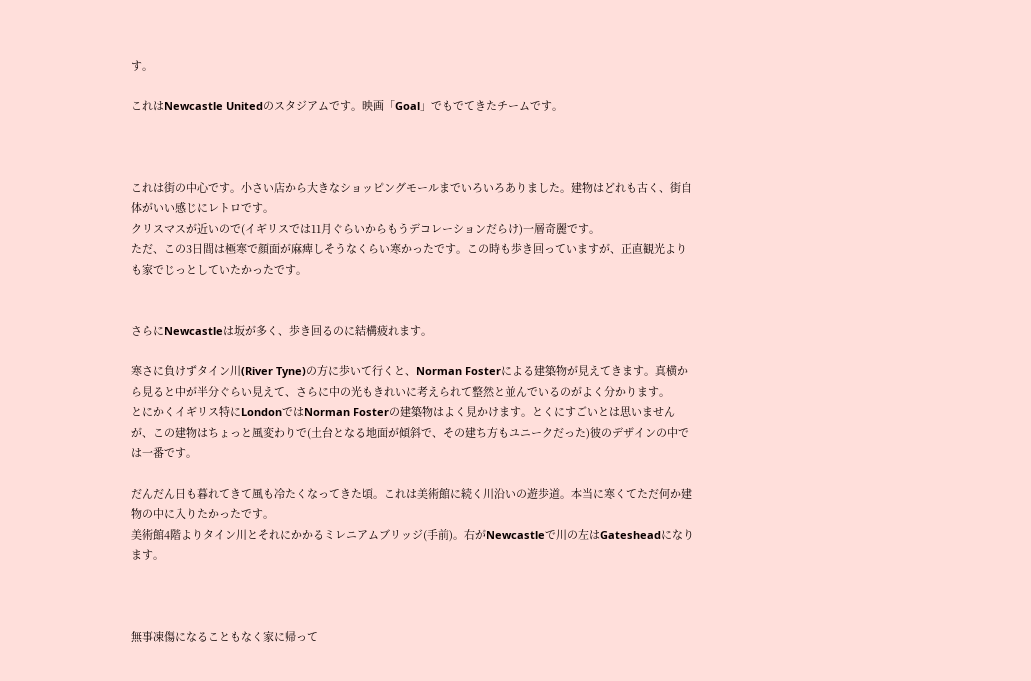す。

これはNewcastle Unitedのスタジアムです。映画「Goal」でもでてきたチームです。



これは街の中心です。小さい店から大きなショッピングモールまでいろいろありました。建物はどれも古く、街自体がいい感じにレトロです。
クリスマスが近いので(イギリスでは11月ぐらいからもうデコレーションだらけ)一層奇麗です。
ただ、この3日間は極寒で顔面が麻痺しそうなくらい寒かったです。この時も歩き回っていますが、正直観光よりも家でじっとしていたかったです。


さらにNewcastleは坂が多く、歩き回るのに結構疲れます。

寒さに負けずタイン川(River Tyne)の方に歩いて行くと、Norman Fosterによる建築物が見えてきます。真横から見ると中が半分ぐらい見えて、さらに中の光もきれいに考えられて整然と並んでいるのがよく分かります。
とにかくイギリス特にLondonではNorman Fosterの建築物はよく見かけます。とくにすごいとは思いませんが、この建物はちょっと風変わりで(土台となる地面が傾斜で、その建ち方もユニークだった)彼のデザインの中では一番です。

だんだん日も暮れてきて風も冷たくなってきた頃。これは美術館に続く川沿いの遊歩道。本当に寒くてただ何か建物の中に入りたかったです。
美術館4階よりタイン川とそれにかかるミレニアムブリッジ(手前)。右がNewcastleで川の左はGatesheadになります。



無事凍傷になることもなく家に帰って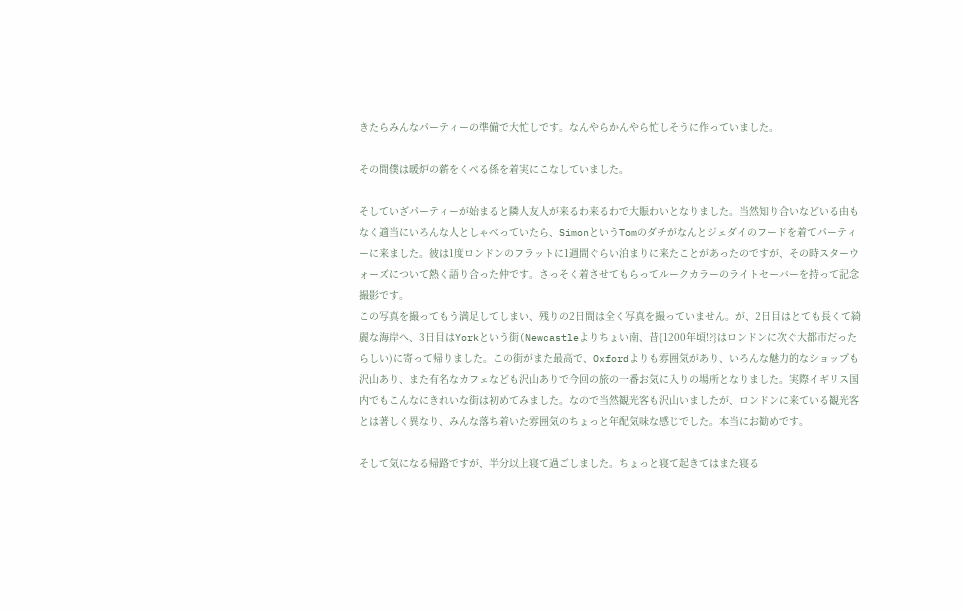きたらみんなパーティーの準備で大忙しです。なんやらかんやら忙しそうに作っていました。

その間僕は暖炉の薪をくべる係を着実にこなしていました。

そしていざパーティーが始まると隣人友人が来るわ来るわで大賑わいとなりました。当然知り合いなどいる由もなく適当にいろんな人としゃべっていたら、SimonというTomのダチがなんとジェダイのフードを着てパーティーに来ました。彼は1度ロンドンのフラットに1週間ぐらい泊まりに来たことがあったのですが、その時スターウォーズについて熱く語り合った仲です。さっそく着させてもらってルークカラーのライトセーバーを持って記念撮影です。
この写真を撮ってもう満足してしまい、残りの2日間は全く写真を撮っていません。が、2日目はとても長くて綺麗な海岸へ、3日目はYorkという街(Newcastleよりちょい南、昔{1200年頃!?}はロンドンに次ぐ大都市だったらしい)に寄って帰りました。この街がまた最高で、Oxfordよりも雰囲気があり、いろんな魅力的なショップも沢山あり、また有名なカフェなども沢山ありで今回の旅の一番お気に入りの場所となりました。実際イギリス国内でもこんなにきれいな街は初めてみました。なので当然観光客も沢山いましたが、ロンドンに来ている観光客とは著しく異なり、みんな落ち着いた雰囲気のちょっと年配気味な感じでした。本当にお勧めです。

そして気になる帰路ですが、半分以上寝て過ごしました。ちょっと寝て起きてはまた寝る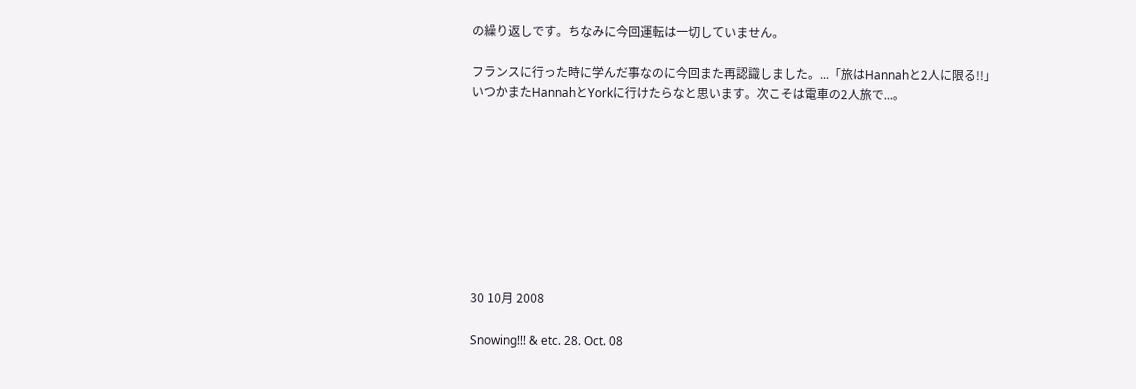の繰り返しです。ちなみに今回運転は一切していません。

フランスに行った時に学んだ事なのに今回また再認識しました。...「旅はHannahと2人に限る!!」
いつかまたHannahとYorkに行けたらなと思います。次こそは電車の2人旅で...。









30 10月 2008

Snowing!!! & etc. 28. Oct. 08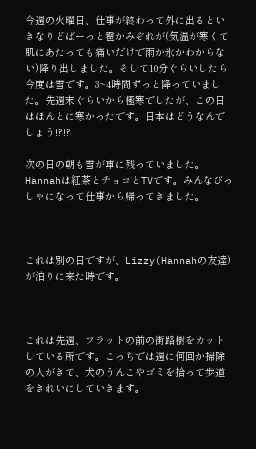今週の火曜日、仕事が終わって外に出るといきなりどばーっと雹かみぞれが(気温が寒くて肌にあたっても痛いだけで雨か氷かわからない)降り出しました。そして10分ぐらいしたら今度は雪です。3~4時間ずっと降っていました。先週末ぐらいから極寒でしたが、この日はほんとに寒かったです。日本はどうなんでしょう!?!?

次の日の朝も雪が車に残っていました。
Hannahは紅茶とチョコとTVです。みんなびっしゃになって仕事から帰ってきました。



これは別の日ですが、Lizzy(Hannahの友達)が泊りに来た時です。



これは先週、フラットの前の街路樹をカットしている所です。こっちでは週に何回か掃除の人がきて、犬のうんこやゴミを拾って歩道をきれいにしていきます。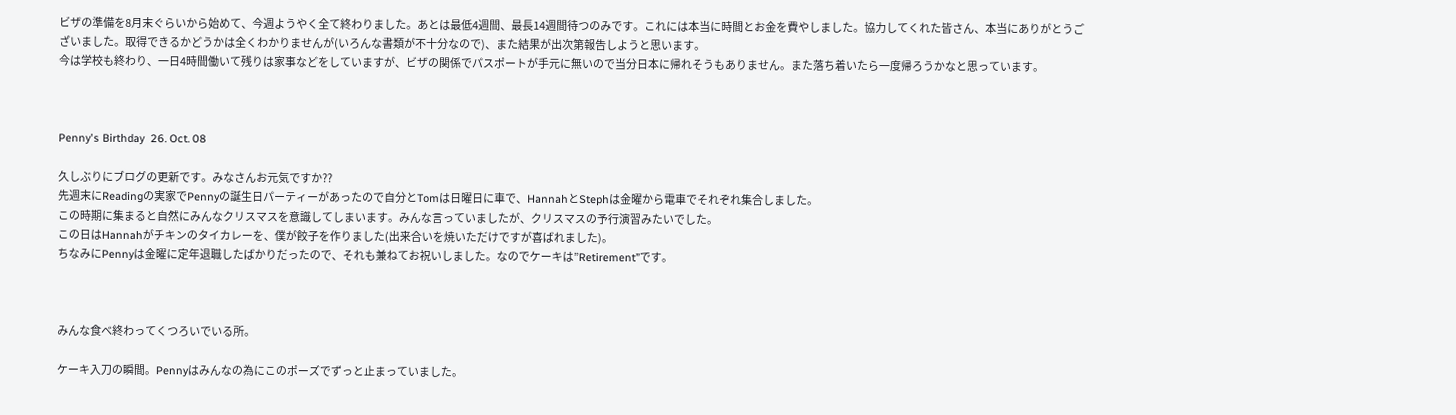ビザの準備を8月末ぐらいから始めて、今週ようやく全て終わりました。あとは最低4週間、最長14週間待つのみです。これには本当に時間とお金を費やしました。協力してくれた皆さん、本当にありがとうございました。取得できるかどうかは全くわかりませんが(いろんな書類が不十分なので)、また結果が出次第報告しようと思います。
今は学校も終わり、一日4時間働いて残りは家事などをしていますが、ビザの関係でパスポートが手元に無いので当分日本に帰れそうもありません。また落ち着いたら一度帰ろうかなと思っています。



Penny's Birthday  26. Oct. 08

久しぶりにブログの更新です。みなさんお元気ですか??
先週末にReadingの実家でPennyの誕生日パーティーがあったので自分とTomは日曜日に車で、HannahとStephは金曜から電車でそれぞれ集合しました。
この時期に集まると自然にみんなクリスマスを意識してしまいます。みんな言っていましたが、クリスマスの予行演習みたいでした。
この日はHannahがチキンのタイカレーを、僕が餃子を作りました(出来合いを焼いただけですが喜ばれました)。
ちなみにPennyは金曜に定年退職したばかりだったので、それも兼ねてお祝いしました。なのでケーキは”Retirement”です。



みんな食べ終わってくつろいでいる所。

ケーキ入刀の瞬間。Pennyはみんなの為にこのポーズでずっと止まっていました。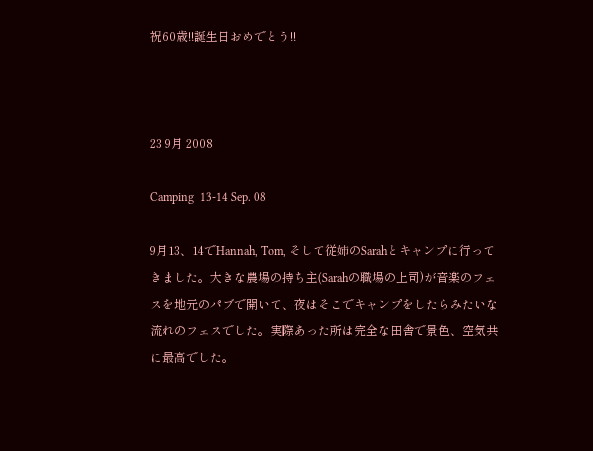祝60歳!!誕生日おめでとう!!



23 9月 2008

Camping  13-14 Sep. 08

9月13、14でHannah, Tom, そして従姉のSarahとキャンプに行ってきました。大きな農場の持ち主(Sarahの職場の上司)が音楽のフェスを地元のパブで開いて、夜はそこでキャンプをしたらみたいな流れのフェスでした。実際あった所は完全な田舎で景色、空気共に最高でした。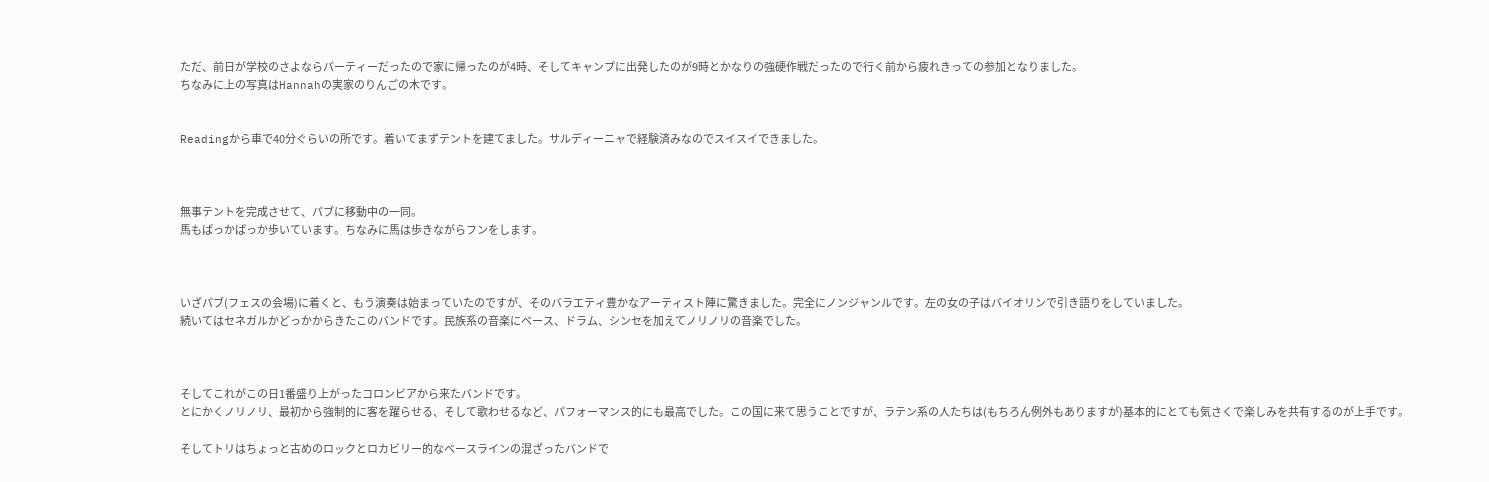ただ、前日が学校のさよならパーティーだったので家に帰ったのが4時、そしてキャンプに出発したのが9時とかなりの強硬作戦だったので行く前から疲れきっての参加となりました。
ちなみに上の写真はHannahの実家のりんごの木です。


Readingから車で40分ぐらいの所です。着いてまずテントを建てました。サルディーニャで経験済みなのでスイスイできました。



無事テントを完成させて、パブに移動中の一同。
馬もぱっかぱっか歩いています。ちなみに馬は歩きながらフンをします。



いざパブ(フェスの会場)に着くと、もう演奏は始まっていたのですが、そのバラエティ豊かなアーティスト陣に驚きました。完全にノンジャンルです。左の女の子はバイオリンで引き語りをしていました。
続いてはセネガルかどっかからきたこのバンドです。民族系の音楽にベース、ドラム、シンセを加えてノリノリの音楽でした。



そしてこれがこの日1番盛り上がったコロンビアから来たバンドです。
とにかくノリノリ、最初から強制的に客を躍らせる、そして歌わせるなど、パフォーマンス的にも最高でした。この国に来て思うことですが、ラテン系の人たちは(もちろん例外もありますが)基本的にとても気さくで楽しみを共有するのが上手です。

そしてトリはちょっと古めのロックとロカビリー的なベースラインの混ざったバンドで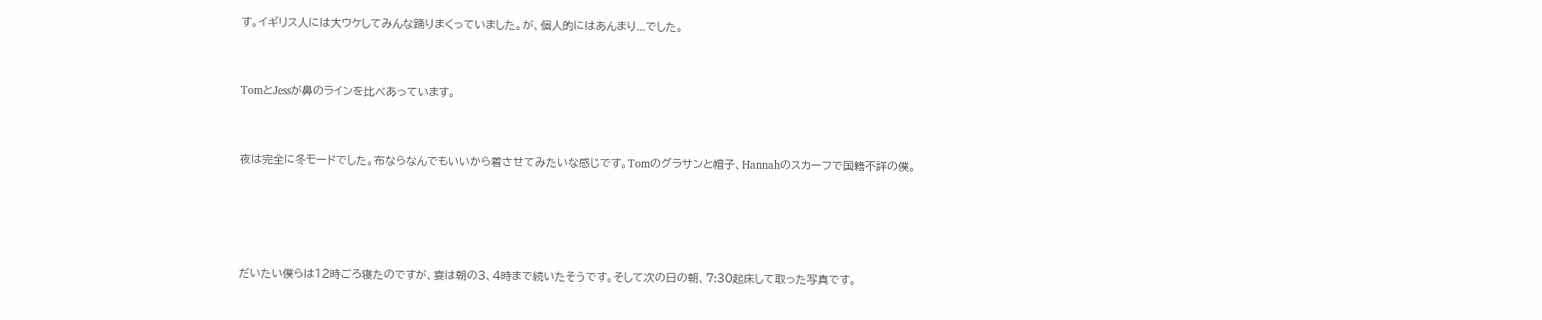す。イギリス人には大ウケしてみんな踊りまくっていました。が、個人的にはあんまり...でした。


TomとJessが鼻のラインを比べあっています。


夜は完全に冬モードでした。布ならなんでもいいから着させてみたいな感じです。Tomのグラサンと帽子、Hannahのスカーフで国籍不詳の僕。




だいたい僕らは12時ごろ寝たのですが、宴は朝の3、4時まで続いたそうです。そして次の日の朝、7:30起床して取った写真です。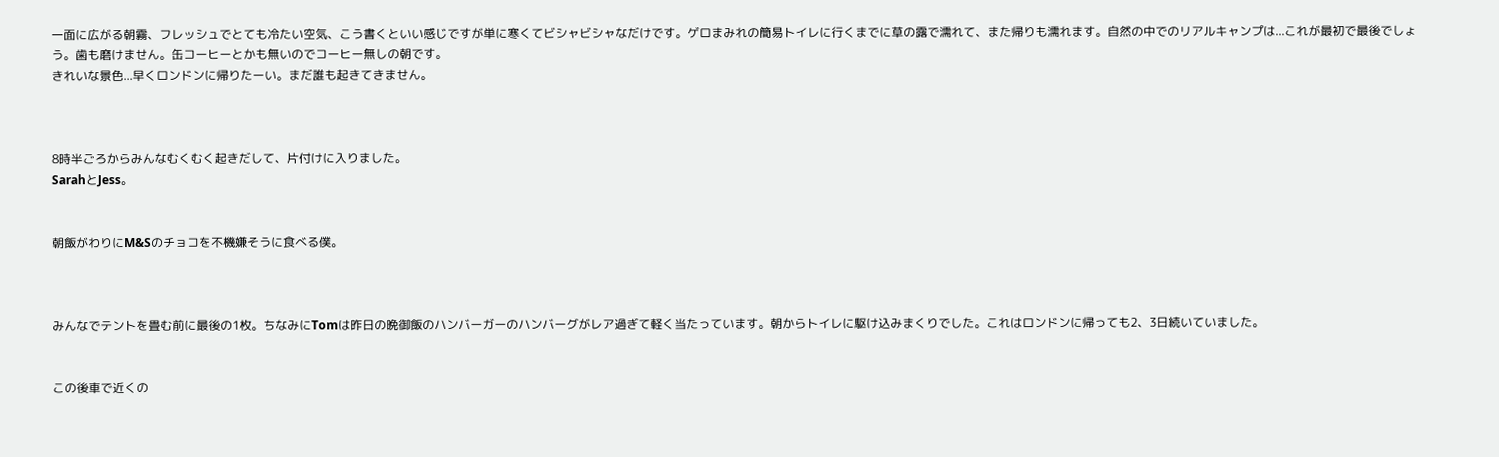一面に広がる朝霧、フレッシュでとても冷たい空気、こう書くといい感じですが単に寒くてビシャビシャなだけです。ゲロまみれの簡易トイレに行くまでに草の露で濡れて、また帰りも濡れます。自然の中でのリアルキャンプは...これが最初で最後でしょう。歯も磨けません。缶コーヒーとかも無いのでコーヒー無しの朝です。
きれいな景色...早くロンドンに帰りたーい。まだ誰も起きてきません。



8時半ごろからみんなむくむく起きだして、片付けに入りました。
SarahとJess。


朝飯がわりにM&Sのチョコを不機嫌そうに食べる僕。



みんなでテントを畳む前に最後の1枚。ちなみにTomは昨日の晩御飯のハンバーガーのハンバーグがレア過ぎて軽く当たっています。朝からトイレに駆け込みまくりでした。これはロンドンに帰っても2、3日続いていました。


この後車で近くの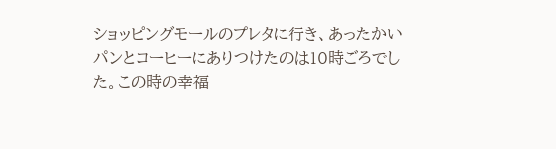ショッピングモールのプレタに行き、あったかいパンとコーヒーにありつけたのは10時ごろでした。この時の幸福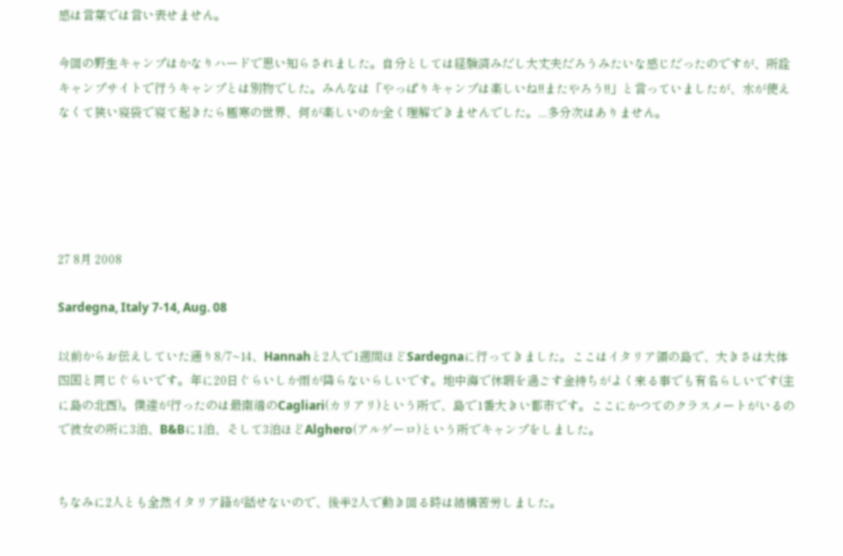感は言葉では言い表せません。

今回の野生キャンプはかなりハードで思い知らされました。自分としては経験済みだし大丈夫だろうみたいな感じだったのですが、所詮キャンプサイトで行うキャンプとは別物でした。みんなは「やっぱりキャンプは楽しいね!!またやろう!!」と言っていましたが、水が使えなくて狭い寝袋で寝て起きたら極寒の世界、何が楽しいのか全く理解できませんでした。...多分次はありません。





27 8月 2008

Sardegna, Italy 7-14, Aug. 08

以前からお伝えしていた通り8/7~14、Hannahと2人で1週間ほどSardegnaに行ってきました。ここはイタリア領の島で、大きさは大体四国と同じぐらいです。年に20日ぐらいしか雨が降らないらしいです。地中海で休暇を過ごす金持ちがよく来る事でも有名らしいです(主に島の北西)。僕達が行ったのは最南端のCagliari(カリアリ)という所で、島で1番大きい都市です。ここにかつてのクラスメートがいるので彼女の所に3泊、B&Bに1泊、そして3泊ほどAlghero(アルゲーロ)という所でキャンプをしました。


ちなみに2人とも全然イタリア語が話せないので、後半2人で動き回る時は結構苦労しました。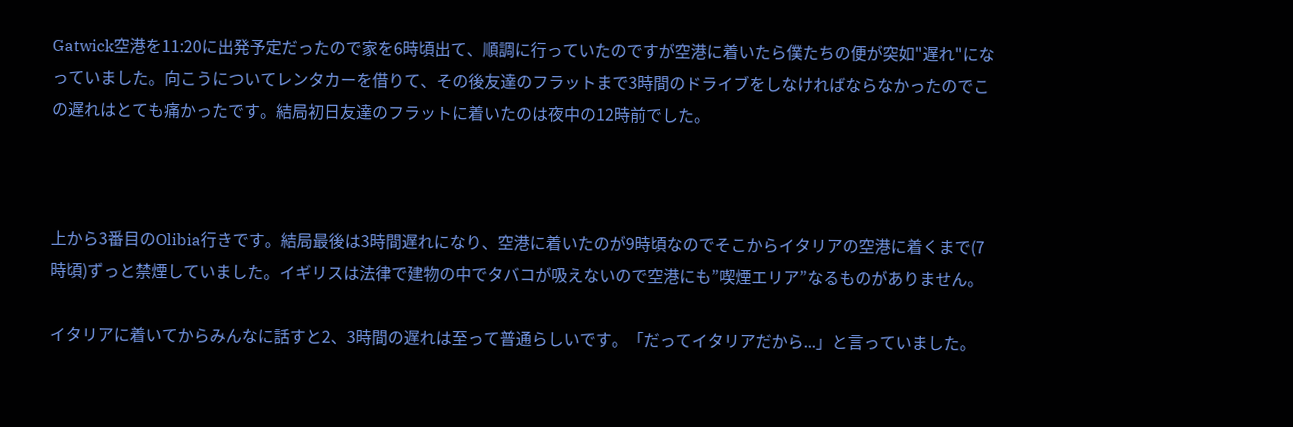Gatwick空港を11:20に出発予定だったので家を6時頃出て、順調に行っていたのですが空港に着いたら僕たちの便が突如"遅れ"になっていました。向こうについてレンタカーを借りて、その後友達のフラットまで3時間のドライブをしなければならなかったのでこの遅れはとても痛かったです。結局初日友達のフラットに着いたのは夜中の12時前でした。



上から3番目のOlibia行きです。結局最後は3時間遅れになり、空港に着いたのが9時頃なのでそこからイタリアの空港に着くまで(7時頃)ずっと禁煙していました。イギリスは法律で建物の中でタバコが吸えないので空港にも”喫煙エリア”なるものがありません。

イタリアに着いてからみんなに話すと2、3時間の遅れは至って普通らしいです。「だってイタリアだから...」と言っていました。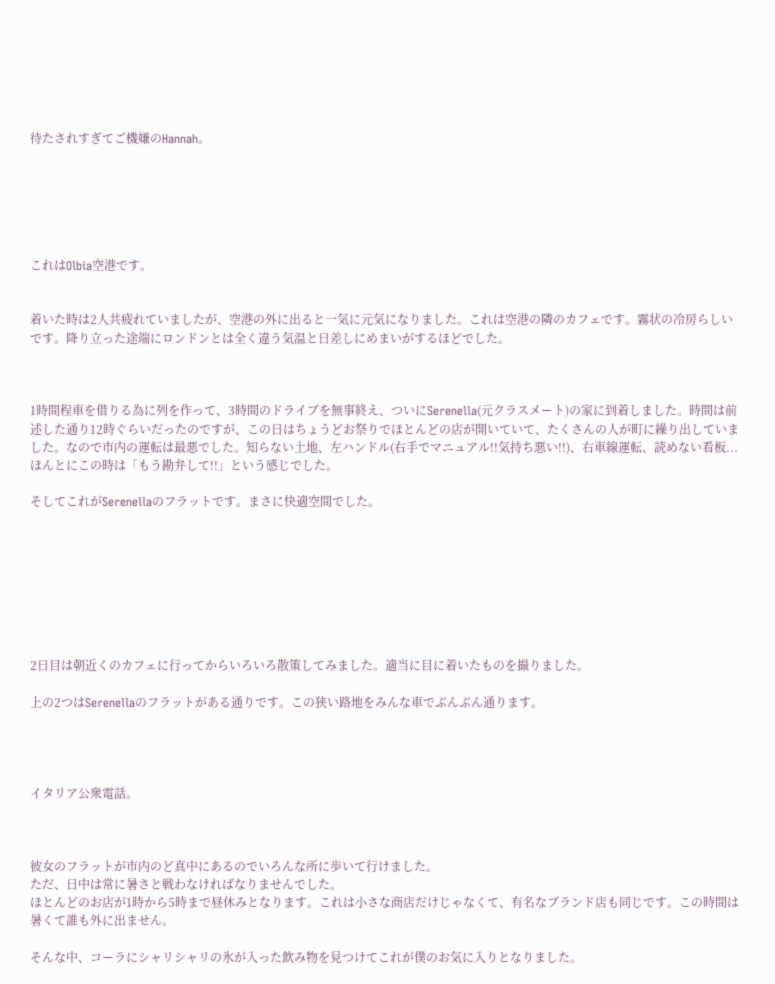待たされすぎてご機嫌のHannah。






これはOlbia空港です。


着いた時は2人共疲れていましたが、空港の外に出ると一気に元気になりました。これは空港の隣のカフェです。霧状の冷房らしいです。降り立った途端にロンドンとは全く違う気温と日差しにめまいがするほどでした。



1時間程車を借りる為に列を作って、3時間のドライブを無事終え、ついにSerenella(元クラスメート)の家に到着しました。時間は前述した通り12時ぐらいだったのですが、この日はちょうどお祭りでほとんどの店が開いていて、たくさんの人が町に繰り出していました。なので市内の運転は最悪でした。知らない土地、左ハンドル(右手でマニュアル!!気持ち悪い!!)、右車線運転、読めない看板...ほんとにこの時は「もう勘弁して!!」という感じでした。

そしてこれがSerenellaのフラットです。まさに快適空間でした。








2日目は朝近くのカフェに行ってからいろいろ散策してみました。適当に目に着いたものを撮りました。

上の2つはSerenellaのフラットがある通りです。この狭い路地をみんな車でぶんぶん通ります。




イタリア公衆電話。



彼女のフラットが市内のど真中にあるのでいろんな所に歩いて行けました。
ただ、日中は常に暑さと戦わなければなりませんでした。
ほとんどのお店が1時から5時まで昼休みとなります。これは小さな商店だけじゃなくて、有名なブランド店も同じです。この時間は暑くて誰も外に出ません。

そんな中、コーラにシャリシャリの氷が入った飲み物を見つけてこれが僕のお気に入りとなりました。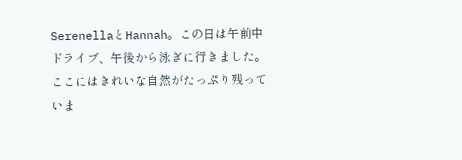SerenellaとHannah。この日は午前中ドライブ、午後から泳ぎに行きました。
ここにはきれいな自然がたっぷり残っていま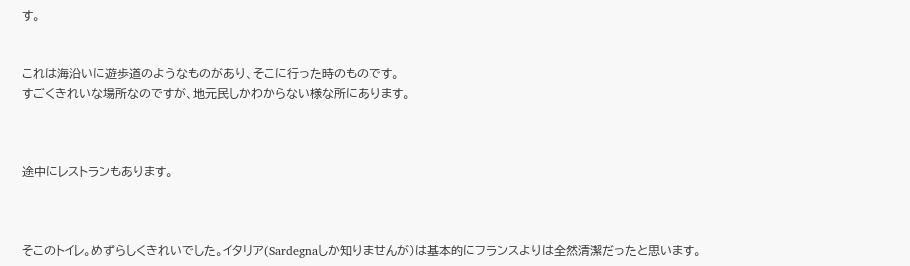す。


これは海沿いに遊歩道のようなものがあり、そこに行った時のものです。
すごくきれいな場所なのですが、地元民しかわからない様な所にあります。



途中にレストランもあります。



そこのトイレ。めずらしくきれいでした。イタリア(Sardegnaしか知りませんが)は基本的にフランスよりは全然清潔だったと思います。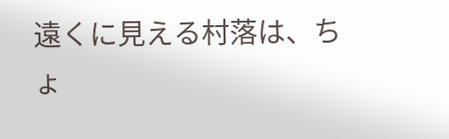遠くに見える村落は、ちょ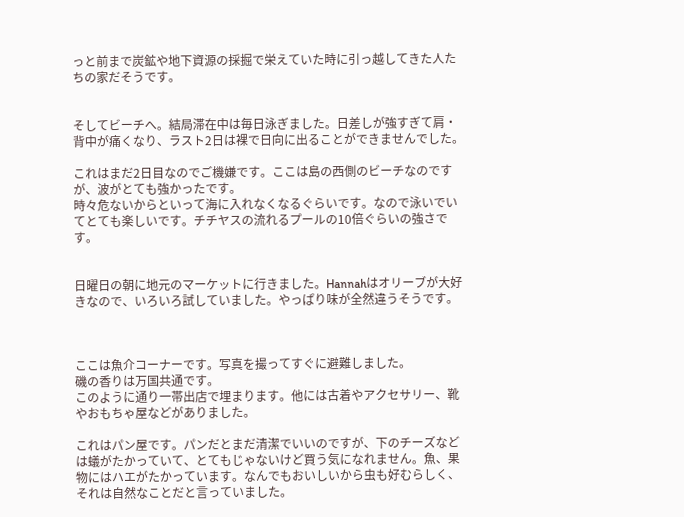っと前まで炭鉱や地下資源の採掘で栄えていた時に引っ越してきた人たちの家だそうです。


そしてビーチへ。結局滞在中は毎日泳ぎました。日差しが強すぎて肩・背中が痛くなり、ラスト2日は裸で日向に出ることができませんでした。

これはまだ2日目なのでご機嫌です。ここは島の西側のビーチなのですが、波がとても強かったです。
時々危ないからといって海に入れなくなるぐらいです。なので泳いでいてとても楽しいです。チチヤスの流れるプールの10倍ぐらいの強さです。


日曜日の朝に地元のマーケットに行きました。Hannahはオリーブが大好きなので、いろいろ試していました。やっぱり味が全然違うそうです。



ここは魚介コーナーです。写真を撮ってすぐに避難しました。
磯の香りは万国共通です。
このように通り一帯出店で埋まります。他には古着やアクセサリー、靴やおもちゃ屋などがありました。

これはパン屋です。パンだとまだ清潔でいいのですが、下のチーズなどは蟻がたかっていて、とてもじゃないけど買う気になれません。魚、果物にはハエがたかっています。なんでもおいしいから虫も好むらしく、それは自然なことだと言っていました。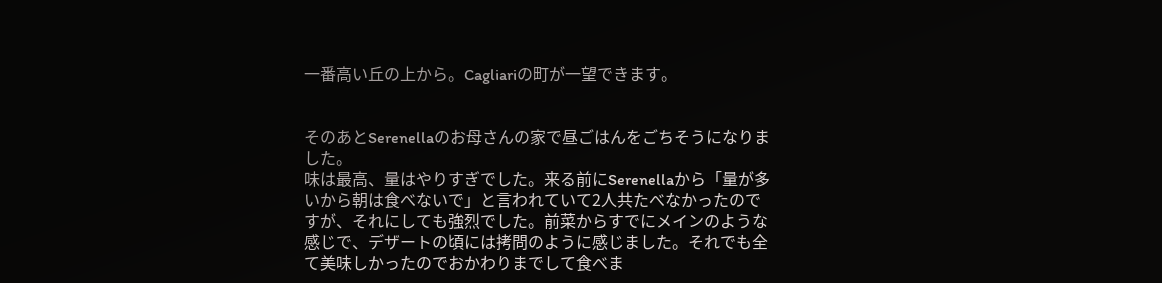一番高い丘の上から。Cagliariの町が一望できます。


そのあとSerenellaのお母さんの家で昼ごはんをごちそうになりました。
味は最高、量はやりすぎでした。来る前にSerenellaから「量が多いから朝は食べないで」と言われていて2人共たべなかったのですが、それにしても強烈でした。前菜からすでにメインのような感じで、デザートの頃には拷問のように感じました。それでも全て美味しかったのでおかわりまでして食べま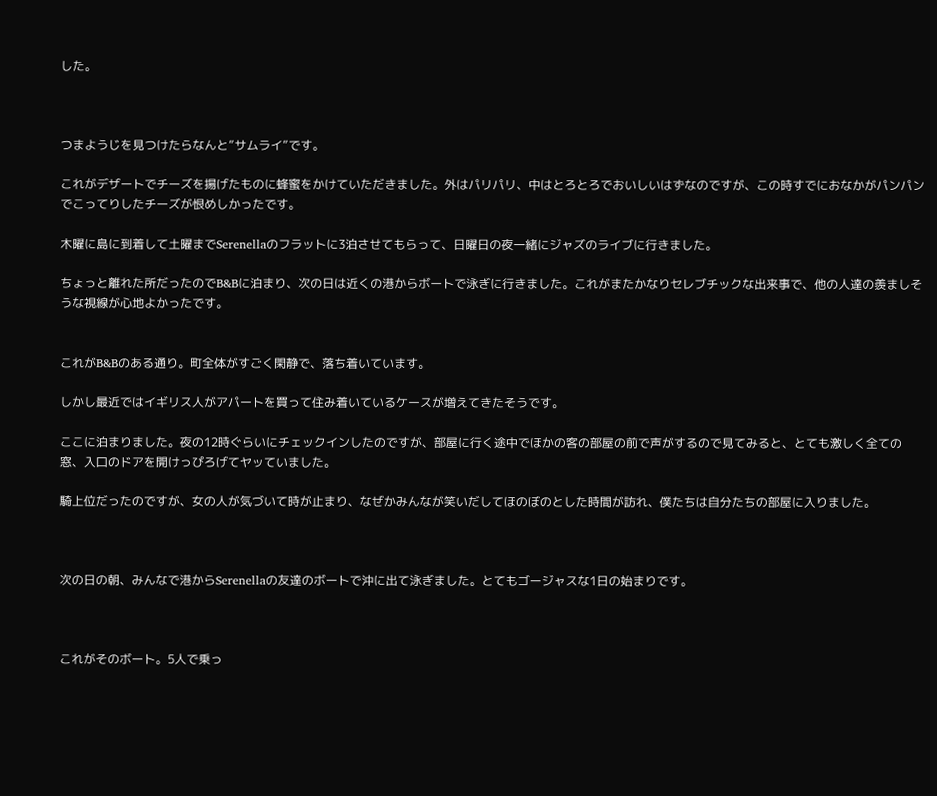した。



つまようじを見つけたらなんと”サムライ”です。

これがデザートでチーズを揚げたものに蜂蜜をかけていただきました。外はパリパリ、中はとろとろでおいしいはずなのですが、この時すでにおなかがパンパンでこってりしたチーズが恨めしかったです。

木曜に島に到着して土曜までSerenellaのフラットに3泊させてもらって、日曜日の夜一緒にジャズのライブに行きました。

ちょっと離れた所だったのでB&Bに泊まり、次の日は近くの港からボートで泳ぎに行きました。これがまたかなりセレブチックな出来事で、他の人達の羨ましそうな視線が心地よかったです。


これがB&Bのある通り。町全体がすごく閑静で、落ち着いています。

しかし最近ではイギリス人がアパートを買って住み着いているケースが増えてきたそうです。

ここに泊まりました。夜の12時ぐらいにチェックインしたのですが、部屋に行く途中でほかの客の部屋の前で声がするので見てみると、とても激しく全ての窓、入口のドアを開けっぴろげてヤッていました。

騎上位だったのですが、女の人が気づいて時が止まり、なぜかみんなが笑いだしてほのぼのとした時間が訪れ、僕たちは自分たちの部屋に入りました。



次の日の朝、みんなで港からSerenellaの友達のボートで沖に出て泳ぎました。とてもゴージャスな1日の始まりです。



これがそのボート。5人で乗っ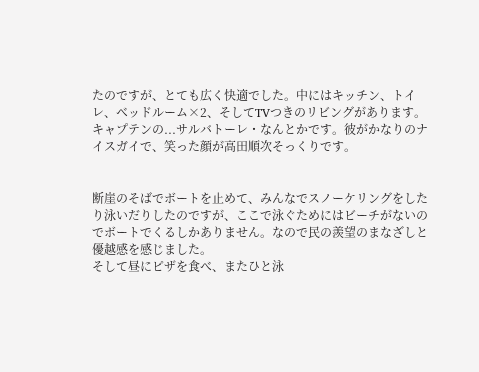たのですが、とても広く快適でした。中にはキッチン、トイレ、ベッドルーム×2、そしてTVつきのリビングがあります。
キャプテンの...サルバトーレ・なんとかです。彼がかなりのナイスガイで、笑った顔が高田順次そっくりです。


断崖のそばでボートを止めて、みんなでスノーケリングをしたり泳いだりしたのですが、ここで泳ぐためにはビーチがないのでボートでくるしかありません。なので民の羨望のまなざしと優越感を感じました。
そして昼にピザを食べ、またひと泳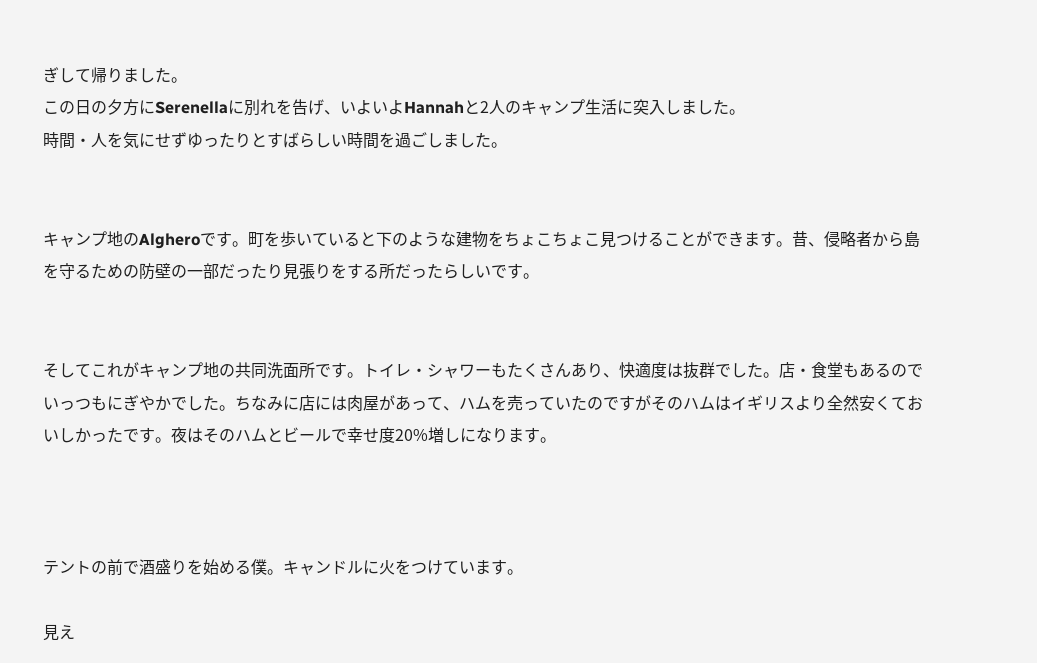ぎして帰りました。
この日の夕方にSerenellaに別れを告げ、いよいよHannahと2人のキャンプ生活に突入しました。
時間・人を気にせずゆったりとすばらしい時間を過ごしました。


キャンプ地のAlgheroです。町を歩いていると下のような建物をちょこちょこ見つけることができます。昔、侵略者から島を守るための防壁の一部だったり見張りをする所だったらしいです。


そしてこれがキャンプ地の共同洗面所です。トイレ・シャワーもたくさんあり、快適度は抜群でした。店・食堂もあるのでいっつもにぎやかでした。ちなみに店には肉屋があって、ハムを売っていたのですがそのハムはイギリスより全然安くておいしかったです。夜はそのハムとビールで幸せ度20%増しになります。



テントの前で酒盛りを始める僕。キャンドルに火をつけています。

見え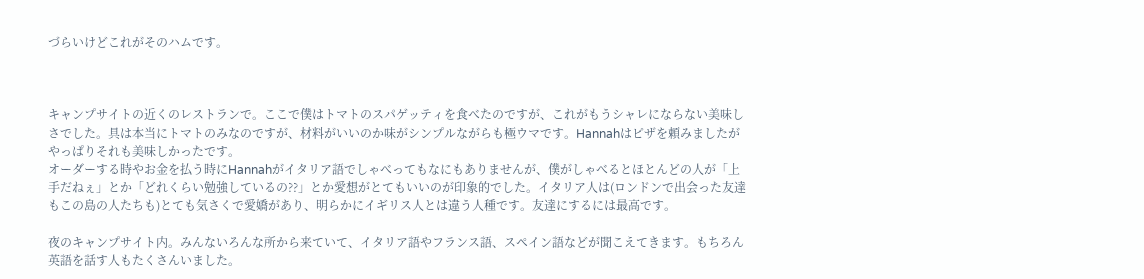づらいけどこれがそのハムです。



キャンプサイトの近くのレストランで。ここで僕はトマトのスパゲッティを食べたのですが、これがもうシャレにならない美味しさでした。具は本当にトマトのみなのですが、材料がいいのか味がシンプルながらも極ウマです。Hannahはピザを頼みましたがやっぱりそれも美味しかったです。
オーダーする時やお金を払う時にHannahがイタリア語でしゃべってもなにもありませんが、僕がしゃべるとほとんどの人が「上手だねぇ」とか「どれくらい勉強しているの??」とか愛想がとてもいいのが印象的でした。イタリア人は(ロンドンで出会った友達もこの島の人たちも)とても気さくで愛嬌があり、明らかにイギリス人とは違う人種です。友達にするには最高です。

夜のキャンプサイト内。みんないろんな所から来ていて、イタリア語やフランス語、スペイン語などが聞こえてきます。もちろん英語を話す人もたくさんいました。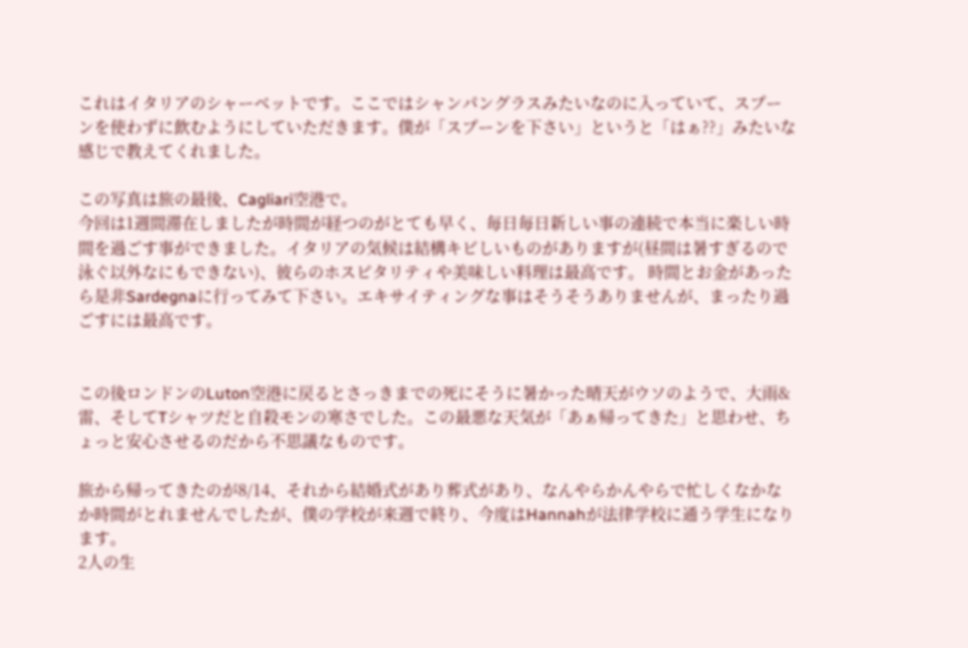これはイタリアのシャーベットです。ここではシャンパングラスみたいなのに入っていて、スプーンを使わずに飲むようにしていただきます。僕が「スプーンを下さい」というと「はぁ??」みたいな感じで教えてくれました。

この写真は旅の最後、Cagliari空港で。
今回は1週間滞在しましたが時間が経つのがとても早く、毎日毎日新しい事の連続で本当に楽しい時間を過ごす事ができました。イタリアの気候は結構キビしいものがありますが(昼間は暑すぎるので泳ぐ以外なにもできない)、彼らのホスピタリティや美味しい料理は最高です。 時間とお金があったら是非Sardegnaに行ってみて下さい。エキサイティングな事はそうそうありませんが、まったり過ごすには最高です。


この後ロンドンのLuton空港に戻るとさっきまでの死にそうに暑かった晴天がウソのようで、大雨&雷、そしてTシャツだと自殺モンの寒さでした。この最悪な天気が「あぁ帰ってきた」と思わせ、ちょっと安心させるのだから不思議なものです。

旅から帰ってきたのが8/14、それから結婚式があり葬式があり、なんやらかんやらで忙しくなかなか時間がとれませんでしたが、僕の学校が来週で終り、今度はHannahが法律学校に通う学生になります。
2人の生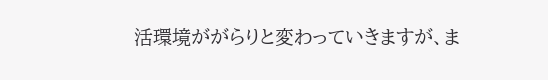活環境ががらりと変わっていきますが、ま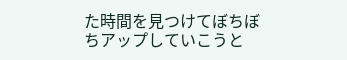た時間を見つけてぼちぼちアップしていこうと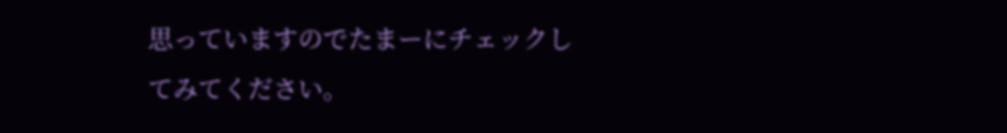思っていますのでたまーにチェックしてみてください。